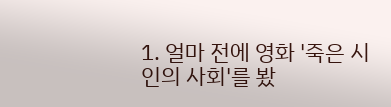1. 얼마 전에 영화 '죽은 시인의 사회'를 봤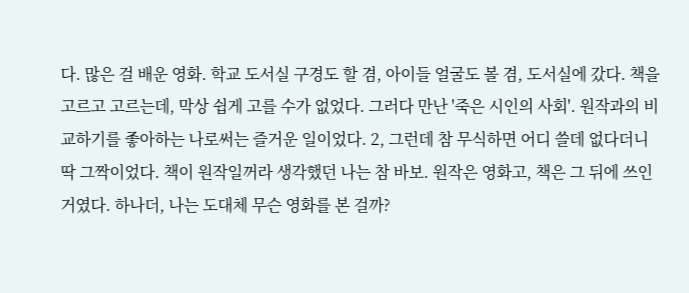다. 많은 걸 배운 영화. 학교 도서실 구경도 할 겸, 아이들 얼굴도 볼 겸, 도서실에 갔다. 책을 고르고 고르는데, 막상 쉽게 고를 수가 없었다. 그러다 만난 '죽은 시인의 사회'. 원작과의 비교하기를 좋아하는 나로써는 즐거운 일이었다. 2, 그런데 참 무식하면 어디 쓸데 없다더니 딱 그짝이었다. 책이 원작일꺼라 생각했던 나는 참 바보. 원작은 영화고, 책은 그 뒤에 쓰인 거였다. 하나더, 나는 도대체 무슨 영화를 본 걸까?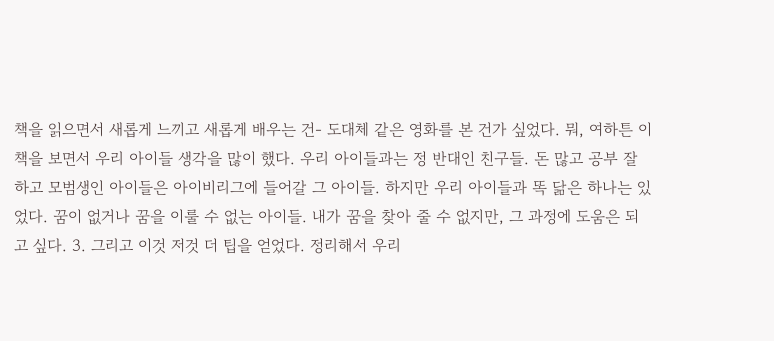책을 읽으면서 새롭게 느끼고 새롭게 배우는 건- 도대체 같은 영화를 본 건가 싶었다. 뭐, 여하튼 이 책을 보면서 우리 아이들 생각을 많이 했다. 우리 아이들과는 정 반대인 친구들. 돈 많고 공부 잘하고 모범생인 아이들은 아이비리그에 들어갈 그 아이들. 하지만 우리 아이들과 똑 닮은 하나는 있었다. 꿈이 없거나 꿈을 이룰 수 없는 아이들. 내가 꿈을 찾아 줄 수 없지만, 그 과정에 도움은 되고 싶다. 3. 그리고 이것 저것 더 팁을 얻었다. 정리해서 우리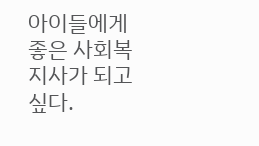아이들에게 좋은 사회복지사가 되고 싶다.